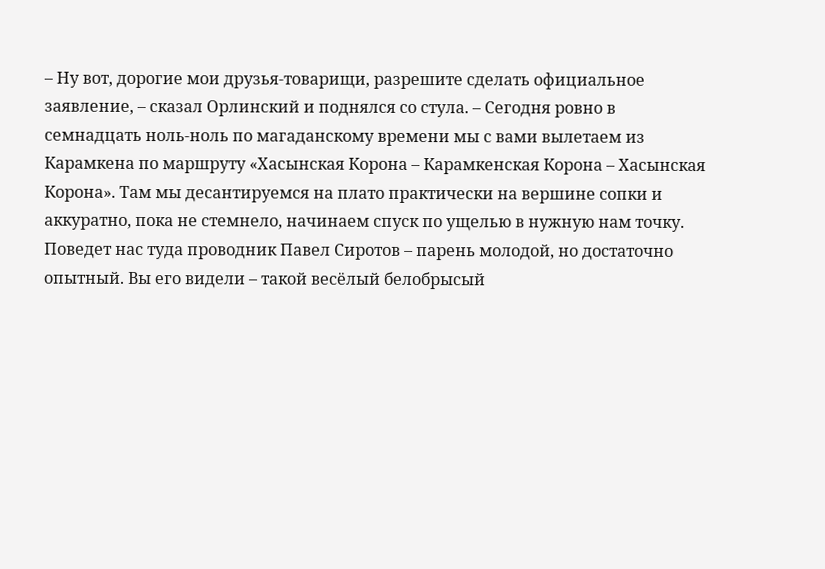– Ну вот, дорогие мои друзья-товарищи, разрешите сделать официальное заявление, – сказал Орлинский и поднялся со стула. – Сегодня ровно в семнадцать ноль-ноль по магаданскому времени мы с вами вылетаем из Карамкена по маршруту «Хасынская Корона – Карамкенская Корона – Хасынская Корона». Там мы десантируемся на плато практически на вершине сопки и аккуратно, пока не стемнело, начинаем спуск по ущелью в нужную нам точку. Поведет нас туда проводник Павел Сиротов – парень молодой, но достаточно опытный. Вы его видели – такой весёлый белобрысый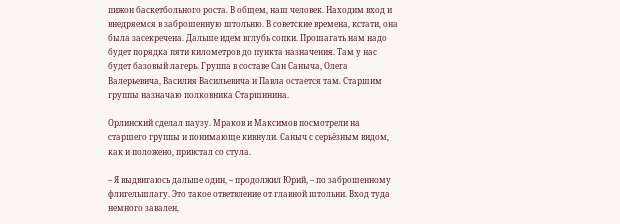пижон баскетбольного роста. В общем, наш человек. Находим вход и внедряемся в заброшенную штольню. В советские времена, кстати, она была засекречена. Дальше идем вглубь сопки. Прошагать нам надо будет порядка пяти километров до пункта назначения. Там у нас будет базовый лагерь. Группа в составе Сан Саныча, Олега Валерьевича, Василия Васильевича и Павла остается там. Старшим группы назначаю полковника Старшинина.

Орлинский сделал паузу. Мраков и Максимов посмотрели на старшего группы и понимающе кивнули. Саныч с серьёзным видом, как и положено, привстал со стула.

– Я выдвигаюсь дальше один, – продолжил Юрий, – по заброшенному флигельшлагу. Это такое ответвление от главной штольни. Вход туда немного завален,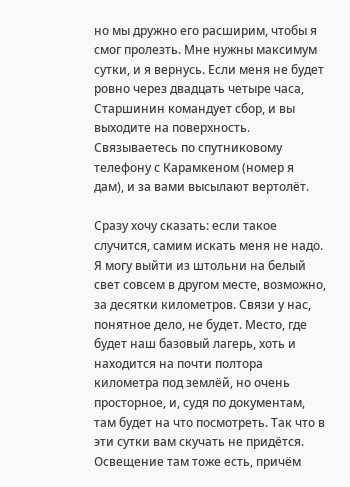но мы дружно его расширим, чтобы я смог пролезть. Мне нужны максимум сутки, и я вернусь. Если меня не будет ровно через двадцать четыре часа, Старшинин командует сбор, и вы выходите на поверхность. Связываетесь по спутниковому телефону с Карамкеном (номер я дам), и за вами высылают вертолёт.

Сразу хочу сказать: если такое случится, самим искать меня не надо. Я могу выйти из штольни на белый свет совсем в другом месте, возможно, за десятки километров. Связи у нас, понятное дело, не будет. Место, где будет наш базовый лагерь, хоть и находится на почти полтора километра под землёй, но очень просторное, и, судя по документам, там будет на что посмотреть. Так что в эти сутки вам скучать не придётся. Освещение там тоже есть, причём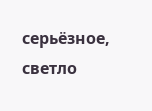серьёзное, светло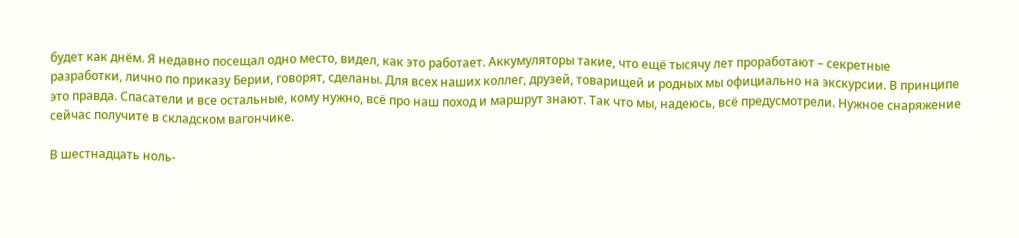будет как днём. Я недавно посещал одно место, видел, как это работает. Аккумуляторы такие, что ещё тысячу лет проработают – секретные разработки, лично по приказу Берии, говорят, сделаны. Для всех наших коллег, друзей, товарищей и родных мы официально на экскурсии. В принципе это правда. Спасатели и все остальные, кому нужно, всё про наш поход и маршрут знают. Так что мы, надеюсь, всё предусмотрели. Нужное снаряжение сейчас получите в складском вагончике.

В шестнадцать ноль-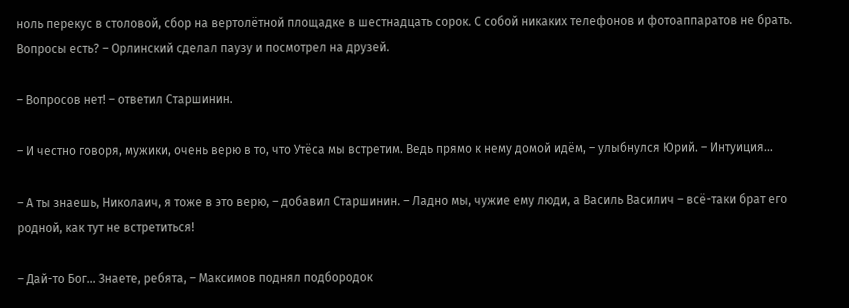ноль перекус в столовой, сбор на вертолётной площадке в шестнадцать сорок. С собой никаких телефонов и фотоаппаратов не брать. Вопросы есть? – Орлинский сделал паузу и посмотрел на друзей.

– Вопросов нет! – ответил Старшинин.

– И честно говоря, мужики, очень верю в то, что Утёса мы встретим. Ведь прямо к нему домой идём, – улыбнулся Юрий. – Интуиция…

– А ты знаешь, Николаич, я тоже в это верю, – добавил Старшинин. – Ладно мы, чужие ему люди, а Василь Василич – всё-таки брат его родной, как тут не встретиться!

– Дай-то Бог… Знаете, ребята, – Максимов поднял подбородок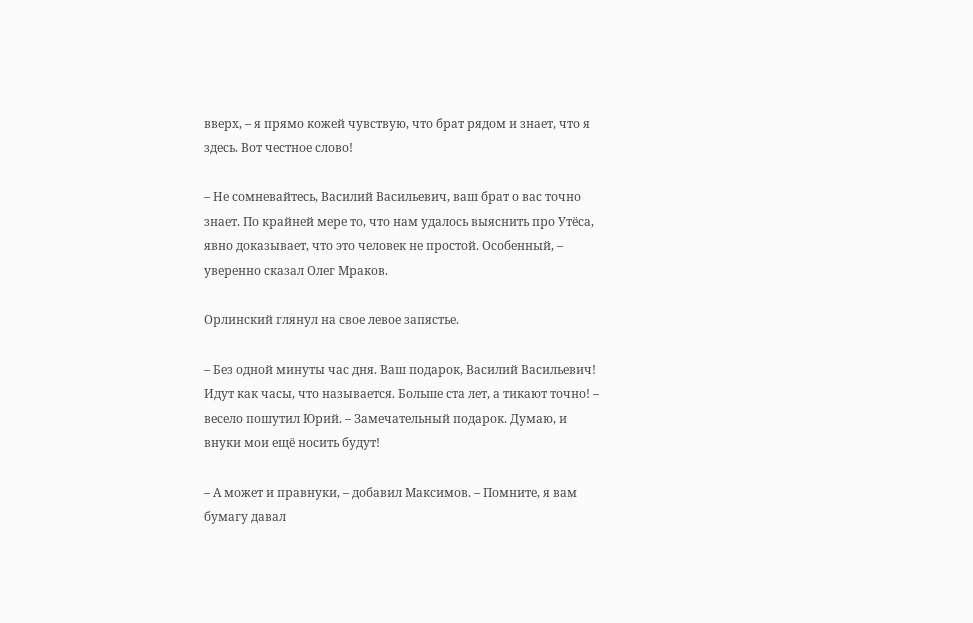вверх, – я прямо кожей чувствую, что брат рядом и знает, что я здесь. Вот честное слово!

– Не сомневайтесь, Василий Васильевич, ваш брат о вас точно знает. По крайней мере то, что нам удалось выяснить про Утёса, явно доказывает, что это человек не простой. Особенный, – уверенно сказал Олег Мраков.

Орлинский глянул на свое левое запястье.

– Без одной минуты час дня. Ваш подарок, Василий Васильевич! Идут как часы, что называется. Больше ста лет, а тикают точно! – весело пошутил Юрий. – Замечательный подарок. Думаю, и внуки мои ещё носить будут!

– А может и правнуки, – добавил Максимов. – Помните, я вам бумагу давал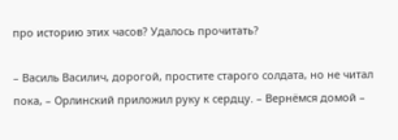про историю этих часов? Удалось прочитать?

– Василь Василич, дорогой, простите старого солдата, но не читал пока, – Орлинский приложил руку к сердцу. – Вернёмся домой –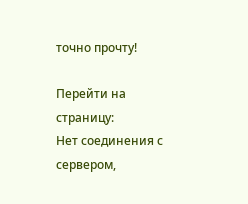точно прочту!

Перейти на страницу:
Нет соединения с сервером,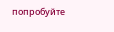попробуйте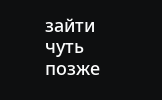зайти чуть позже